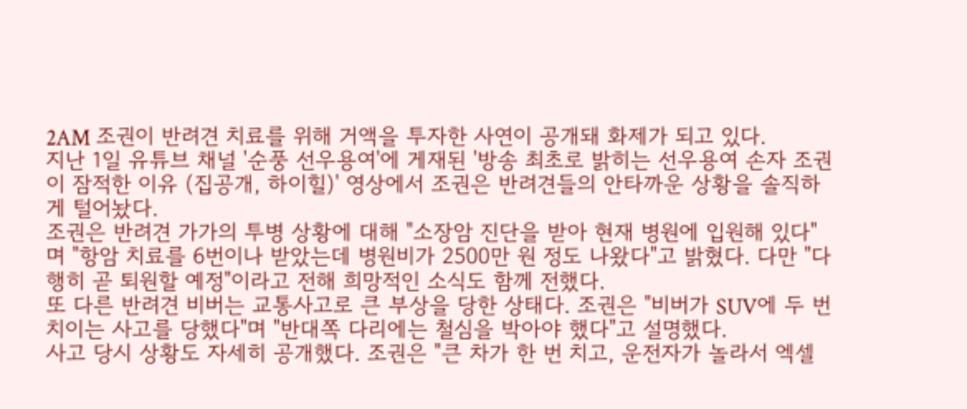2AM 조권이 반려견 치료를 위해 거액을 투자한 사연이 공개돼 화제가 되고 있다.
지난 1일 유튜브 채널 '순풍 선우용여'에 게재된 '방송 최초로 밝히는 선우용여 손자 조권이 잠적한 이유 (집공개, 하이힐)' 영상에서 조권은 반려견들의 안타까운 상황을 솔직하게 털어놨다.
조권은 반려견 가가의 투병 상황에 대해 "소장암 진단을 받아 현재 병원에 입원해 있다"며 "항암 치료를 6번이나 받았는데 병원비가 2500만 원 정도 나왔다"고 밝혔다. 다만 "다행히 곧 퇴원할 예정"이라고 전해 희망적인 소식도 함께 전했다.
또 다른 반려견 비버는 교통사고로 큰 부상을 당한 상태다. 조권은 "비버가 SUV에 두 번 치이는 사고를 당했다"며 "반대쪽 다리에는 철심을 박아야 했다"고 설명했다.
사고 당시 상황도 자세히 공개했다. 조권은 "큰 차가 한 번 치고, 운전자가 놀라서 엑셀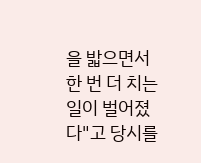을 밟으면서 한 번 더 치는 일이 벌어졌다"고 당시를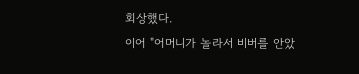회상했다.
이어 "어머니가 놀라서 비버를 안았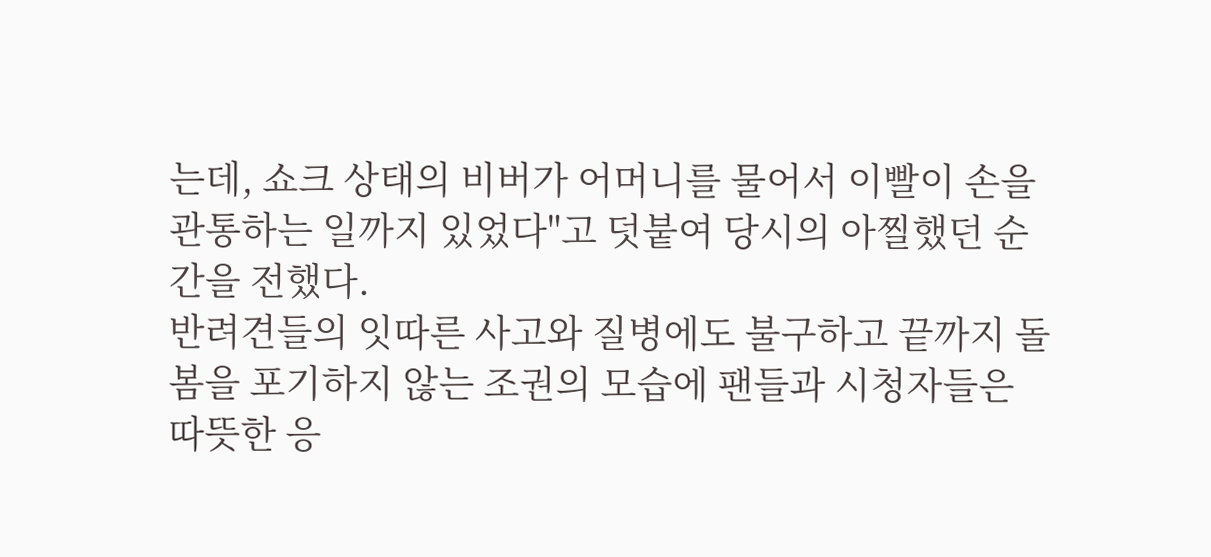는데, 쇼크 상태의 비버가 어머니를 물어서 이빨이 손을 관통하는 일까지 있었다"고 덧붙여 당시의 아찔했던 순간을 전했다.
반려견들의 잇따른 사고와 질병에도 불구하고 끝까지 돌봄을 포기하지 않는 조권의 모습에 팬들과 시청자들은 따뜻한 응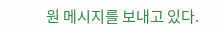원 메시지를 보내고 있다.